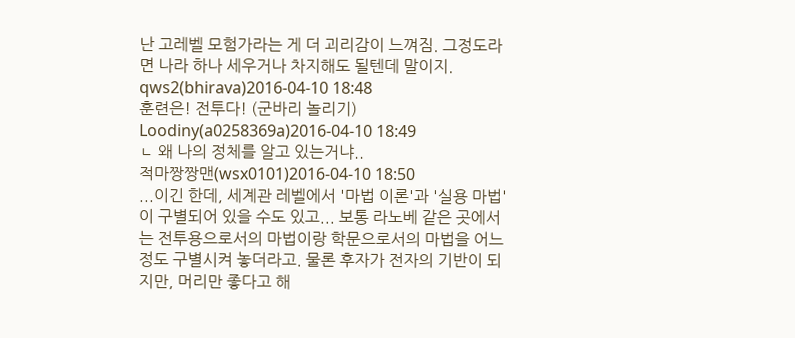난 고레벨 모험가라는 게 더 괴리감이 느껴짐. 그정도라면 나라 하나 세우거나 차지해도 될텐데 말이지.
qws2(bhirava)2016-04-10 18:48
훈련은! 전투다! (군바리 놀리기)
Loodiny(a0258369a)2016-04-10 18:49
ㄴ 왜 나의 정체를 알고 있는거냐..
적마짱짱맨(wsx0101)2016-04-10 18:50
...이긴 한데, 세계관 레벨에서 '마법 이론'과 '실용 마법'이 구별되어 있을 수도 있고... 보통 라노베 같은 곳에서는 전투용으로서의 마법이랑 학문으로서의 마법을 어느 정도 구별시켜 놓더라고. 물론 후자가 전자의 기반이 되지만, 머리만 좋다고 해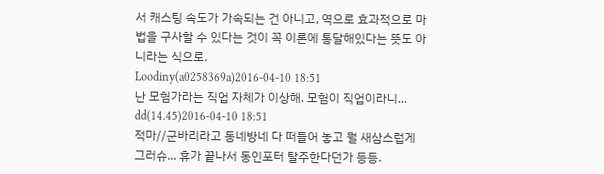서 캐스팅 속도가 가속되는 건 아니고, 역으로 효과적으로 마법을 구사할 수 있다는 것이 꼭 이론에 통달해있다는 뜻도 아니라는 식으로.
Loodiny(a0258369a)2016-04-10 18:51
난 모험가라는 직업 자체가 이상해. 모험이 직업이라니...
dd(14.45)2016-04-10 18:51
적마//군바리라고 동네방네 다 떠들어 놓고 뭘 새삼스럽게 그러슈... 휴가 끝나서 동인포터 탈주한다던가 등등.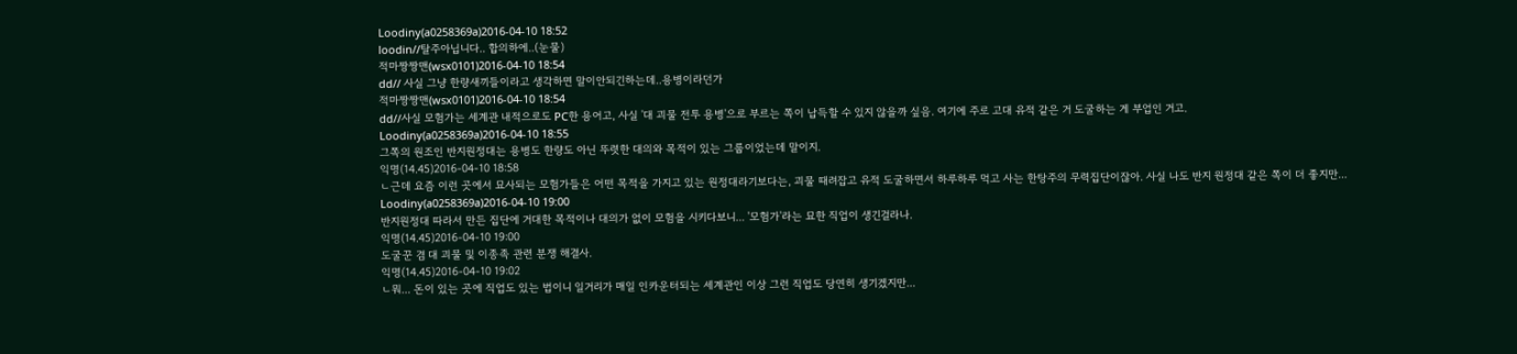Loodiny(a0258369a)2016-04-10 18:52
loodin//탈주아닙니다.. 합의하에..(눈물)
적마짱짱맨(wsx0101)2016-04-10 18:54
dd// 사실 그냥 한량새끼들이라고 생각하면 말이안되긴하는데..용병이라던가
적마짱짱맨(wsx0101)2016-04-10 18:54
dd//사실 모험가는 세계관 내적으로도 PC한 용어고, 사실 '대 괴물 전투 용병'으로 부르는 쪽이 납득할 수 있지 않을까 싶음. 여기에 주로 고대 유적 같은 거 도굴하는 게 부업인 거고.
Loodiny(a0258369a)2016-04-10 18:55
그쪽의 원조인 반지원정대는 용병도 한량도 아닌 뚜렷한 대의와 목적이 있는 그룹이었는데 말이지.
익명(14.45)2016-04-10 18:58
ㄴ근데 요즘 이런 곳에서 묘사되는 모험가들은 어떤 목적을 가지고 있는 원정대라기보다는, 괴물 때려잡고 유적 도굴하면서 하루하루 먹고 사는 한탕주의 무력집단이잖아. 사실 나도 반지 원정대 같은 쪽이 더 좋지만...
Loodiny(a0258369a)2016-04-10 19:00
반지원정대 따라서 만든 집단에 거대한 목적이나 대의가 없이 모험을 시키다보니... '모험가'라는 묘한 직업이 생긴걸라나.
익명(14.45)2016-04-10 19:00
도굴꾼 겸 대 괴물 및 이종족 관련 분쟁 해결사.
익명(14.45)2016-04-10 19:02
ㄴ뭐... 돈이 있는 곳에 직업도 있는 법이니 일거리가 매일 인카운터되는 세계관인 이상 그런 직업도 당연히 생기겠지만...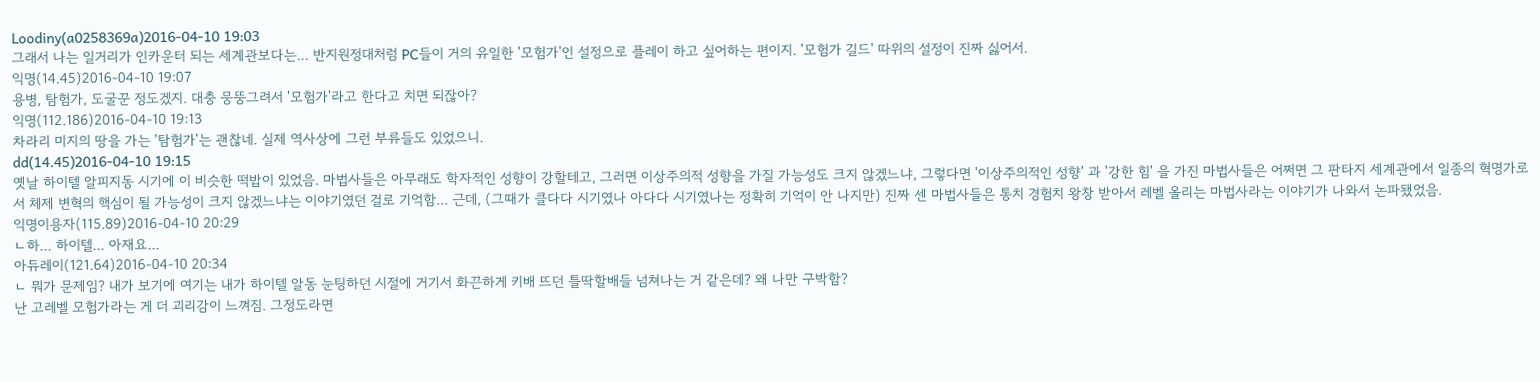Loodiny(a0258369a)2016-04-10 19:03
그래서 나는 일거리가 인카운터 되는 세계관보다는... 반지원정대처럼 PC들이 거의 유일한 '모험가'인 설정으로 플레이 하고 싶어하는 편이지. '모험가 길드' 따위의 설정이 진짜 싫어서.
익명(14.45)2016-04-10 19:07
용병, 탐험가, 도굴꾼 정도겠지. 대충 뭉뚱그려서 '모험가'라고 한다고 치면 되잖아?
익명(112.186)2016-04-10 19:13
차라리 미지의 땅을 가는 '탐험가'는 괜찮네. 실제 역사상에 그런 부류들도 있었으니.
dd(14.45)2016-04-10 19:15
옛날 하이텔 알피지동 시기에 이 비슷한 떡밥이 있었음. 마법사들은 아무래도 학자적인 성향이 강할테고, 그러면 이상주의적 성향을 가질 가능성도 크지 않겠느냐, 그렇다면 '이상주의적인 성향' 과 '강한 힘' 을 가진 마법사들은 어쩌면 그 판타지 세계관에서 일종의 혁명가로서 체제 변혁의 핵심이 될 가능성이 크지 않겠느냐는 이야기였던 걸로 기억함... 근데, (그때가 클다다 시기였나 아다다 시기였나는 정확히 기억이 안 나지만) 진짜 센 마법사들은 통치 경험치 왕창 받아서 레벨 올리는 마법사라는 이야기가 나와서 논파됐었음.
익명이용자(115.89)2016-04-10 20:29
ㄴ하... 하이텔... 아재요...
아듀레이(121.64)2016-04-10 20:34
ㄴ 뭐가 문제임? 내가 보기에 여기는 내가 하이텔 알동 눈팅하던 시절에 거기서 화끈하게 키배 뜨던 틀딱할배들 넘쳐나는 거 같은데? 왜 나만 구박함?
난 고레벨 모험가라는 게 더 괴리감이 느껴짐. 그정도라면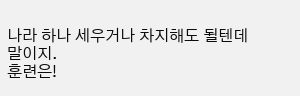나라 하나 세우거나 차지해도 될텐데 말이지.
훈련은!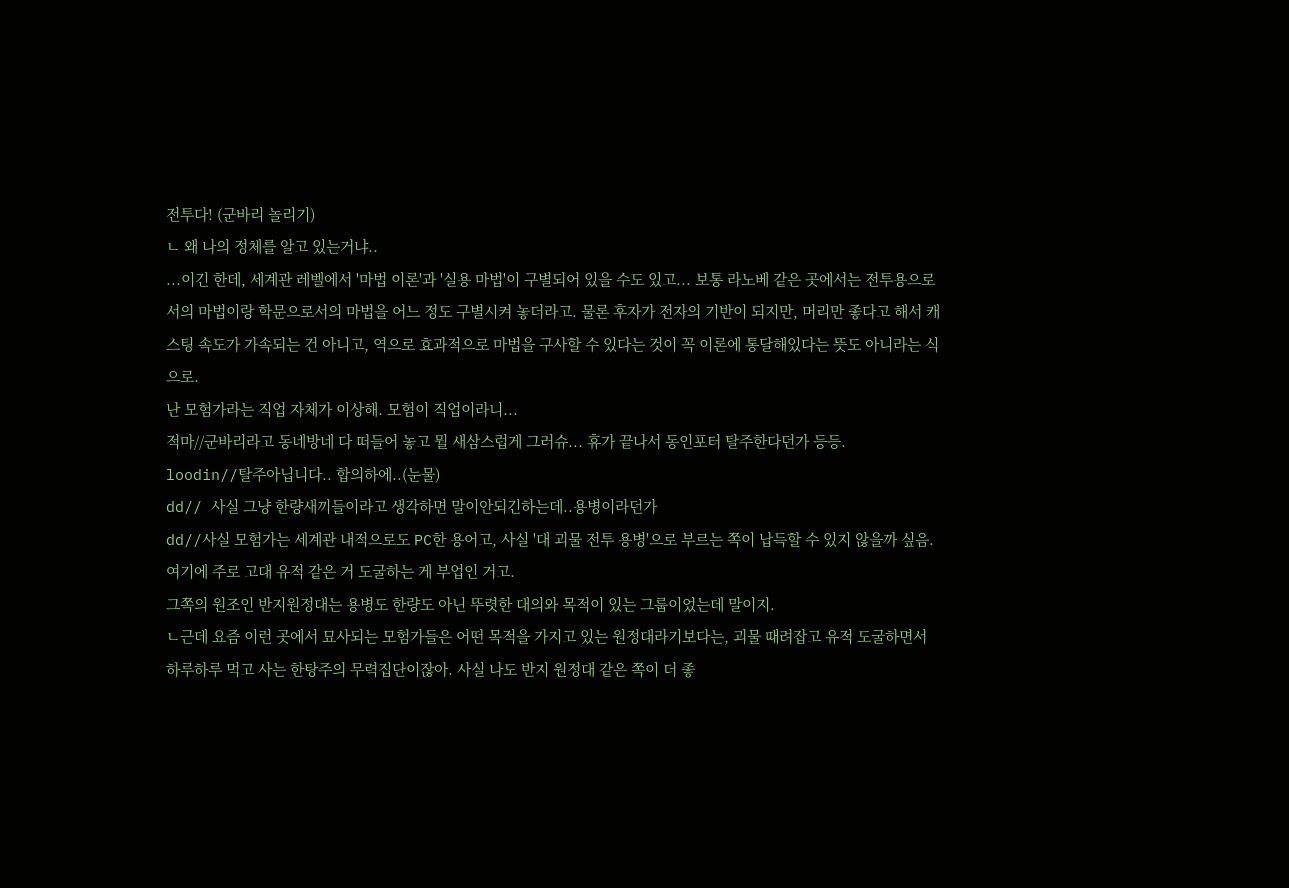전투다! (군바리 놀리기)
ㄴ 왜 나의 정체를 알고 있는거냐..
...이긴 한데, 세계관 레벨에서 '마법 이론'과 '실용 마법'이 구별되어 있을 수도 있고... 보통 라노베 같은 곳에서는 전투용으로서의 마법이랑 학문으로서의 마법을 어느 정도 구별시켜 놓더라고. 물론 후자가 전자의 기반이 되지만, 머리만 좋다고 해서 캐스팅 속도가 가속되는 건 아니고, 역으로 효과적으로 마법을 구사할 수 있다는 것이 꼭 이론에 통달해있다는 뜻도 아니라는 식으로.
난 모험가라는 직업 자체가 이상해. 모험이 직업이라니...
적마//군바리라고 동네방네 다 떠들어 놓고 뭘 새삼스럽게 그러슈... 휴가 끝나서 동인포터 탈주한다던가 등등.
loodin//탈주아닙니다.. 합의하에..(눈물)
dd// 사실 그냥 한량새끼들이라고 생각하면 말이안되긴하는데..용병이라던가
dd//사실 모험가는 세계관 내적으로도 PC한 용어고, 사실 '대 괴물 전투 용병'으로 부르는 쪽이 납득할 수 있지 않을까 싶음. 여기에 주로 고대 유적 같은 거 도굴하는 게 부업인 거고.
그쪽의 원조인 반지원정대는 용병도 한량도 아닌 뚜렷한 대의와 목적이 있는 그룹이었는데 말이지.
ㄴ근데 요즘 이런 곳에서 묘사되는 모험가들은 어떤 목적을 가지고 있는 원정대라기보다는, 괴물 때려잡고 유적 도굴하면서 하루하루 먹고 사는 한탕주의 무력집단이잖아. 사실 나도 반지 원정대 같은 쪽이 더 좋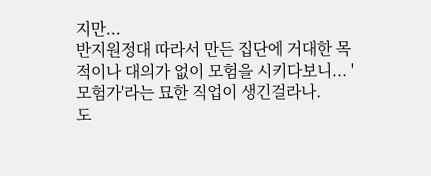지만...
반지원정대 따라서 만든 집단에 거대한 목적이나 대의가 없이 모험을 시키다보니... '모험가'라는 묘한 직업이 생긴걸라나.
도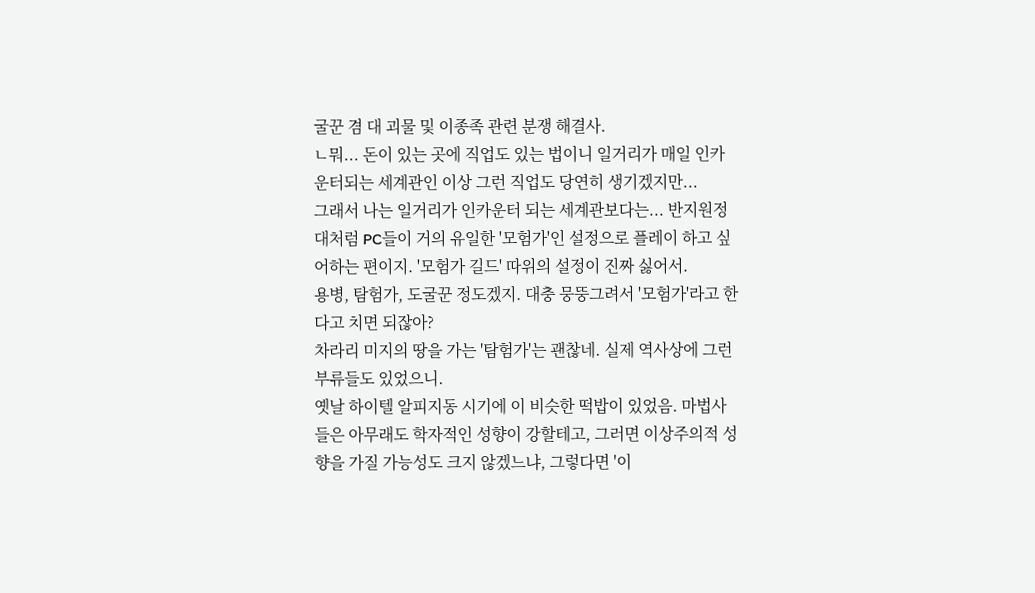굴꾼 겸 대 괴물 및 이종족 관련 분쟁 해결사.
ㄴ뭐... 돈이 있는 곳에 직업도 있는 법이니 일거리가 매일 인카운터되는 세계관인 이상 그런 직업도 당연히 생기겠지만...
그래서 나는 일거리가 인카운터 되는 세계관보다는... 반지원정대처럼 PC들이 거의 유일한 '모험가'인 설정으로 플레이 하고 싶어하는 편이지. '모험가 길드' 따위의 설정이 진짜 싫어서.
용병, 탐험가, 도굴꾼 정도겠지. 대충 뭉뚱그려서 '모험가'라고 한다고 치면 되잖아?
차라리 미지의 땅을 가는 '탐험가'는 괜찮네. 실제 역사상에 그런 부류들도 있었으니.
옛날 하이텔 알피지동 시기에 이 비슷한 떡밥이 있었음. 마법사들은 아무래도 학자적인 성향이 강할테고, 그러면 이상주의적 성향을 가질 가능성도 크지 않겠느냐, 그렇다면 '이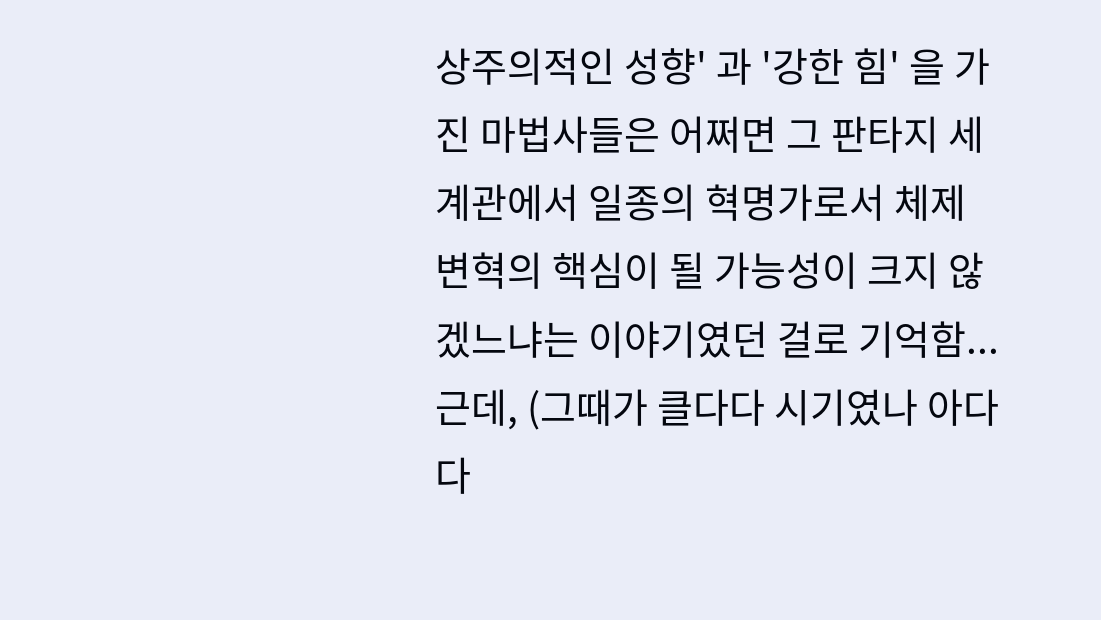상주의적인 성향' 과 '강한 힘' 을 가진 마법사들은 어쩌면 그 판타지 세계관에서 일종의 혁명가로서 체제 변혁의 핵심이 될 가능성이 크지 않겠느냐는 이야기였던 걸로 기억함... 근데, (그때가 클다다 시기였나 아다다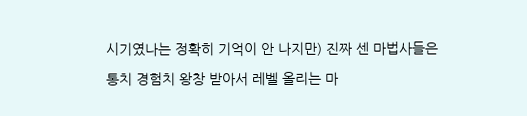시기였나는 정확히 기억이 안 나지만) 진짜 센 마법사들은 통치 경험치 왕창 받아서 레벨 올리는 마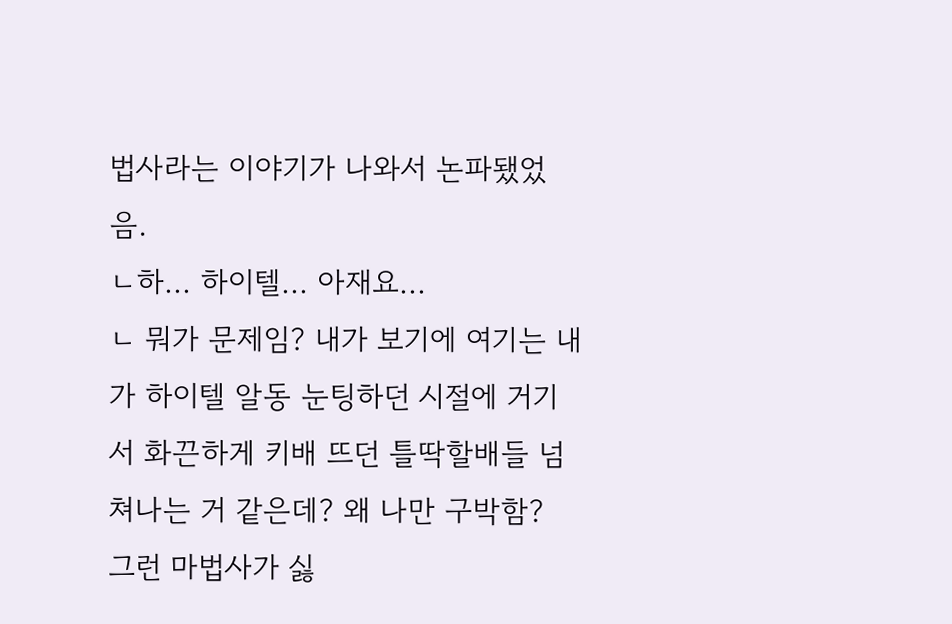법사라는 이야기가 나와서 논파됐었음.
ㄴ하... 하이텔... 아재요...
ㄴ 뭐가 문제임? 내가 보기에 여기는 내가 하이텔 알동 눈팅하던 시절에 거기서 화끈하게 키배 뜨던 틀딱할배들 넘쳐나는 거 같은데? 왜 나만 구박함?
그런 마법사가 싫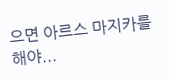으면 아르스 마지카를 해야...